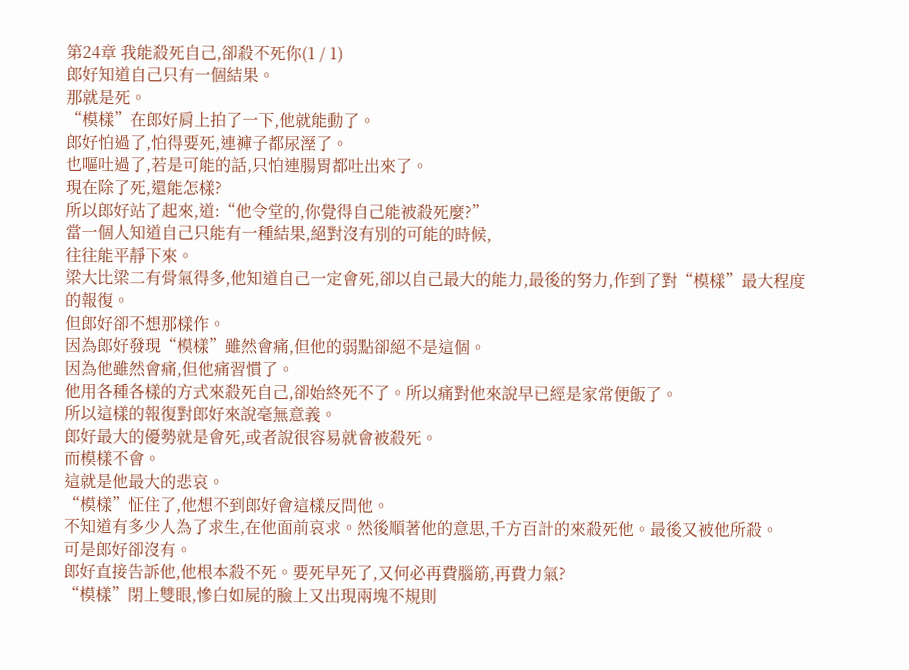第24章 我能殺死自己,卻殺不死你(1 / 1)
郎好知道自己只有一個結果。
那就是死。
“模樣”在郎好肩上拍了一下,他就能動了。
郎好怕過了,怕得要死,連褲子都尿溼了。
也嘔吐過了,若是可能的話,只怕連腸胃都吐出來了。
現在除了死,還能怎樣?
所以郎好站了起來,道:“他令堂的,你覺得自己能被殺死麼?”
當一個人知道自己只能有一種結果,絕對沒有別的可能的時候,
往往能平靜下來。
梁大比梁二有骨氣得多,他知道自己一定會死,卻以自己最大的能力,最後的努力,作到了對“模樣”最大程度的報復。
但郎好卻不想那樣作。
因為郎好發現“模樣”雖然會痛,但他的弱點卻絕不是這個。
因為他雖然會痛,但他痛習慣了。
他用各種各樣的方式來殺死自己,卻始終死不了。所以痛對他來說早已經是家常便飯了。
所以這樣的報復對郎好來說毫無意義。
郎好最大的優勢就是會死,或者說很容易就會被殺死。
而模樣不會。
這就是他最大的悲哀。
“模樣”怔住了,他想不到郎好會這樣反問他。
不知道有多少人為了求生,在他面前哀求。然後順著他的意思,千方百計的來殺死他。最後又被他所殺。
可是郎好卻沒有。
郎好直接告訴他,他根本殺不死。要死早死了,又何必再費腦筋,再費力氣?
“模樣”閉上雙眼,慘白如屍的臉上又出現兩塊不規則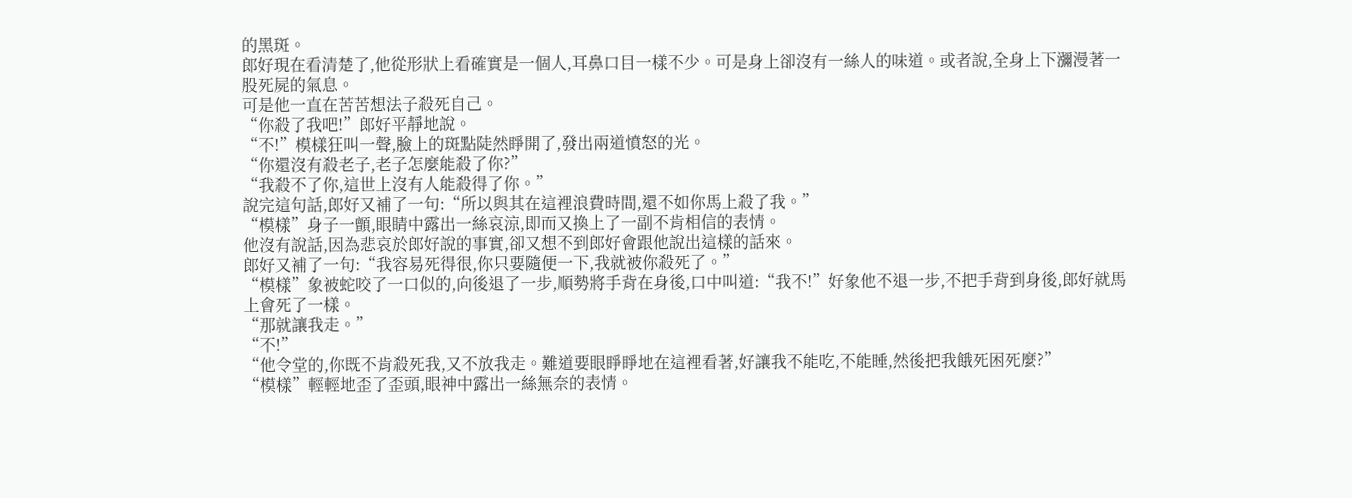的黑斑。
郎好現在看清楚了,他從形狀上看確實是一個人,耳鼻口目一樣不少。可是身上卻沒有一絲人的味道。或者說,全身上下瀰漫著一股死屍的氣息。
可是他一直在苦苦想法子殺死自己。
“你殺了我吧!”郎好平靜地說。
“不!”模樣狂叫一聲,臉上的斑點陡然睜開了,發出兩道憤怒的光。
“你還沒有殺老子,老子怎麼能殺了你?”
“我殺不了你,這世上沒有人能殺得了你。”
說完這句話,郎好又補了一句:“所以與其在這裡浪費時間,還不如你馬上殺了我。”
“模樣”身子一顫,眼睛中露出一絲哀涼,即而又換上了一副不肯相信的表情。
他沒有說話,因為悲哀於郎好說的事實,卻又想不到郎好會跟他說出這樣的話來。
郎好又補了一句:“我容易死得很,你只要隨便一下,我就被你殺死了。”
“模樣”象被蛇咬了一口似的,向後退了一步,順勢將手背在身後,口中叫道:“我不!”好象他不退一步,不把手背到身後,郎好就馬上會死了一樣。
“那就讓我走。”
“不!”
“他令堂的,你既不肯殺死我,又不放我走。難道要眼睜睜地在這裡看著,好讓我不能吃,不能睡,然後把我餓死困死麼?”
“模樣”輕輕地歪了歪頭,眼神中露出一絲無奈的表情。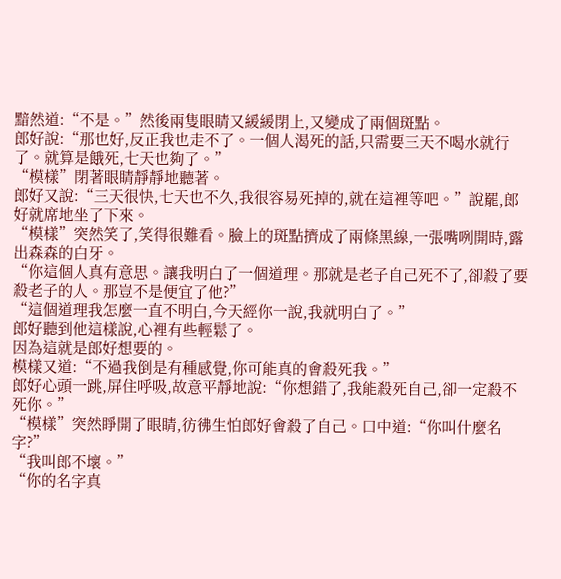黯然道:“不是。”然後兩隻眼睛又緩緩閉上,又變成了兩個斑點。
郎好說:“那也好,反正我也走不了。一個人渴死的話,只需要三天不喝水就行了。就算是餓死,七天也夠了。”
“模樣”閉著眼睛靜靜地聽著。
郎好又說:“三天很快,七天也不久,我很容易死掉的,就在這裡等吧。”說罷,郎好就席地坐了下來。
“模樣”突然笑了,笑得很難看。臉上的斑點擠成了兩條黑線,一張嘴咧開時,露出森森的白牙。
“你這個人真有意思。讓我明白了一個道理。那就是老子自己死不了,卻殺了要殺老子的人。那豈不是便宜了他?”
“這個道理我怎麼一直不明白,今天經你一說,我就明白了。”
郎好聽到他這樣說,心裡有些輕鬆了。
因為這就是郎好想要的。
模樣又道:“不過我倒是有種感覺,你可能真的會殺死我。”
郎好心頭一跳,屏住呼吸,故意平靜地說:“你想錯了,我能殺死自己,卻一定殺不死你。”
“模樣”突然睜開了眼睛,彷彿生怕郎好會殺了自己。口中道:“你叫什麼名字?”
“我叫郎不壞。”
“你的名字真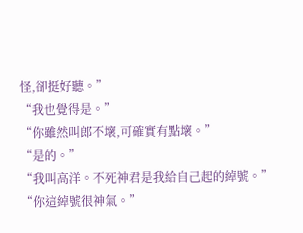怪,卻挺好聽。”
“我也覺得是。”
“你雖然叫郎不壞,可確實有點壞。”
“是的。”
“我叫高洋。不死神君是我給自己起的綽號。”
“你這綽號很神氣。”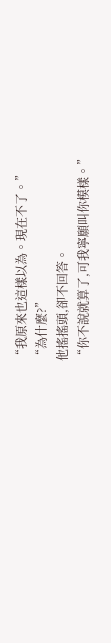“我原來也這樣以為。現在不了。”
“為什麼?”
他搖搖頭,卻不回答。
“你不說就算了,可我寧願叫你模樣。”